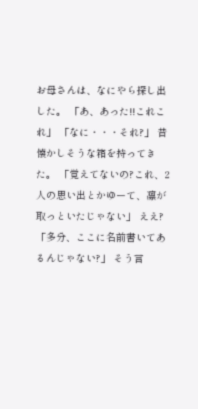お母さんは、なにやら探し出した。 「あ、あった!!これこれ」 「なに・・・それ?」 昔懐かしそうな箱を持ってきた。 「覚えてないの?これ、2人の思い出とかゆーて、凛が取っといたじゃない」 ええ? 「多分、ここに名前書いてあるんじゃない?」 そう言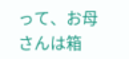って、お母さんは箱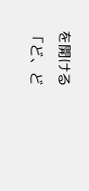を開ける 「ど、ど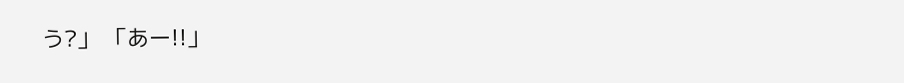う?」 「あー!!」